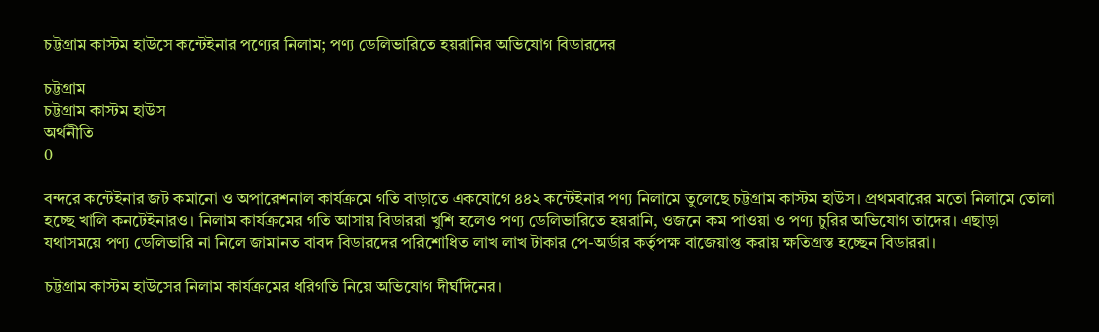চট্টগ্রাম কাস্টম হাউসে কন্টেইনার পণ্যের নিলাম; পণ্য ডেলিভারিতে হয়রানির অভিযোগ বিডারদের

চট্টগ্রাম
চট্টগ্রাম কাস্টম হাউস
অর্থনীতি
0

বন্দরে কন্টেইনার জট কমানো ও অপারেশনাল কার্যক্রমে গতি বাড়াতে একযোগে ৪৪২ কন্টেইনার পণ্য নিলামে তুলেছে চট্টগ্রাম কাস্টম হাউস। প্রথমবারের মতো নিলামে তোলা হচ্ছে খালি কনটেইনারও। নিলাম কার্যক্রমের গতি আসায় বিডাররা খুশি হলেও পণ্য ডেলিভারিতে হয়রানি, ওজনে কম পাওয়া ও পণ্য চুরির অভিযোগ তাদের। এছাড়া যথাসময়ে পণ্য ডেলিভারি না নিলে জামানত বাবদ বিডারদের পরিশোধিত লাখ লাখ টাকার পে-অর্ডার কর্তৃপক্ষ বাজেয়াপ্ত করায় ক্ষতিগ্রস্ত হচ্ছেন বিডাররা।

চট্টগ্রাম কাস্টম হাউসের নিলাম কার্যক্রমের ধরিগতি নিয়ে অভিযোগ দীর্ঘদিনের।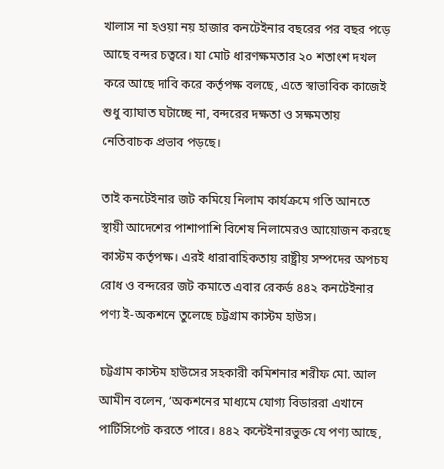খালাস না হওয়া নয় হাজার কনটেইনার বছরের পর বছর পড়ে আছে বন্দর চত্বরে। যা মোট ধারণক্ষমতার ২০ শতাংশ দখল করে আছে দাবি করে কর্তৃপক্ষ বলছে, এতে স্বাভাবিক কাজেই শুধু ব্যাঘাত ঘটাচ্ছে না, বন্দরের দক্ষতা ও সক্ষমতায় নেতিবাচক প্রভাব পড়ছে।

তাই কনটেইনার জট কমিয়ে নিলাম কার্যক্রমে গতি আনতে স্থায়ী আদেশের পাশাপাশি বিশেষ নিলামেরও আয়োজন করছে কাস্টম কর্তৃপক্ষ। এরই ধারাবাহিকতায় রাষ্ট্রীয় সম্পদের অপচয রোধ ও বন্দরের জট কমাতে এবার রেকর্ড ৪৪২ কনটেইনার পণ্য ই-অকশনে তুলেছে চট্টগ্রাম কাস্টম হাউস।

চট্টগ্রাম কাস্টম হাউসের সহকারী কমিশনার শরীফ মো. আল আমীন বলেন, ‘অকশনের মাধ্যমে যোগ্য বিডাররা এখানে পার্টিসিপেট করতে পারে। ৪৪২ কন্টেইনারভুক্ত যে পণ্য আছে,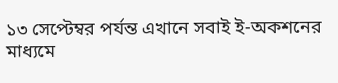১৩ সেপ্টেম্বর পর্যন্ত এখানে সবাই ই-অকশনের মাধ্যমে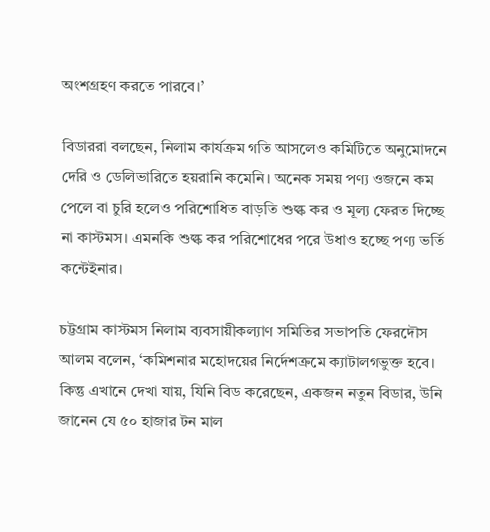অংশগ্রহণ করতে পারবে।’

বিডাররা বলছেন, নিলাম কার্যক্রম গতি আসলেও কমিটিতে অনুমোদনে দেরি ও ডেলিভারিতে হয়রানি কমেনি। অনেক সময় পণ্য ওজনে কম পেলে বা চুরি হলেও পরিশোধিত বাড়তি শুল্ক কর ও মূল্য ফেরত দিচ্ছে না কাস্টমস। এমনকি শুল্ক কর পরিশোধের পরে উধাও হচ্ছে পণ্য ভর্তি কন্টেইনার।

চট্টগ্রাম কাস্টমস নিলাম ব্যবসায়ীকল্যাণ সমিতির সভাপতি ফেরদৌস আলম বলেন, ‘কমিশনার মহোদয়ের নির্দেশক্রমে ক্যাটালগভুক্ত হবে। কিন্তু এখানে দেখা যায়, যিনি বিড করেছেন, একজন নতুন বিডার, উনি জানেন যে ৫০ হাজার টন মাল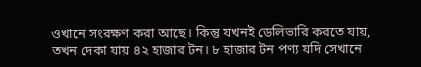ওখানে সংরক্ষণ করা আছে। কিন্তু যখনই ডেলিভারি করতে যায়, তখন দেকা যায় ৪২ হাজার টন। ৮ হাজার টন পণ্য যদি সেখানে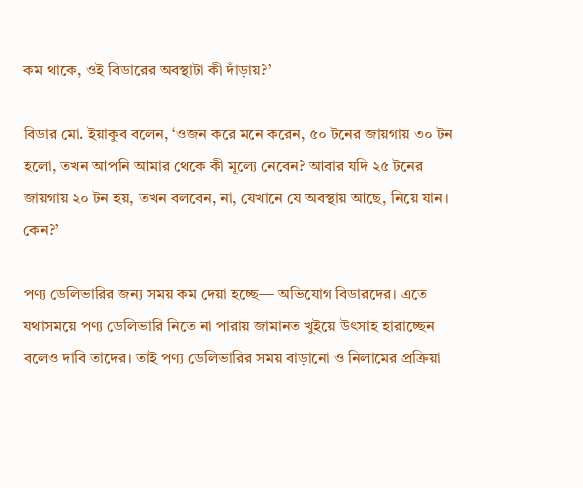কম থাকে, ওই বিডারের অবস্থাটা কী দাঁড়ায়?’

বিডার মো. ইয়াকুব বলেন, ‘ওজন করে মনে করেন, ৫০ টনের জায়গায় ৩০ টন হলো, তখন আপনি আমার থেকে কী মূল্যে নেবেন? আবার যদি ২৫ টনের জায়গায় ২০ টন হয়, তখন বলবেন, না, যেখানে যে অবস্থায় আছে, নিয়ে যান। কেন?’

পণ্য ডেলিভারির জন্য সময় কম দেয়া হচ্ছে— অভিযোগ বিডারদের। এতে যথাসময়ে পণ্য ডেলিভারি নিতে না পারায় জামানত খুইয়ে উৎসাহ হারাচ্ছেন বলেও দাবি তাদের। তাই পণ্য ডেলিভারির সময় বাড়ানো ও নিলামের প্রক্রিয়া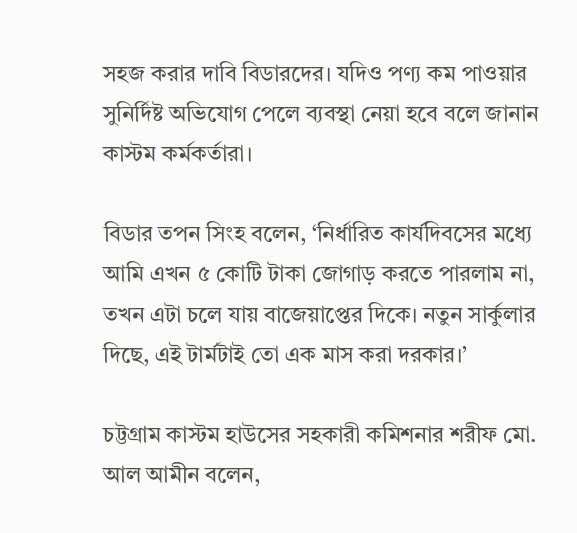সহজ করার দাবি বিডারদের। যদিও পণ্য কম পাওয়ার সুনির্দিষ্ট অভিযোগ পেলে ব্যবস্থা নেয়া হবে বলে জানান কাস্টম কর্মকর্তারা।

বিডার তপন সিংহ বলেন, ‘নির্ধারিত কার্যদিবসের মধ্যে আমি এখন ৫ কোটি টাকা জোগাড় করতে পারলাম না, তখন এটা চলে যায় বাজেয়াপ্তের দিকে। নতুন সার্কুলার দিছে, এই টার্মটাই তো এক মাস করা দরকার।’

চট্টগ্রাম কাস্টম হাউসের সহকারী কমিশনার শরীফ মো. আল আমীন বলেন,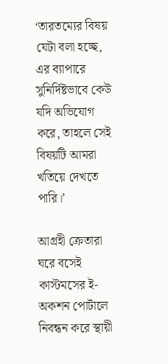‘তারতম্যের বিষয় যেটা বলা হচ্ছে, এর ব্যাপারে সুনির্দিষ্টভাবে কেউ যদি অভিযোগ করে, তাহলে সেই বিষয়টি আমরা খতিয়ে দেখতে পারি।’

আগ্রহী ক্রেতারা ঘরে বসেই কাস্টমসের ই-অকশন পোর্টালে নিবন্ধন করে স্থায়ী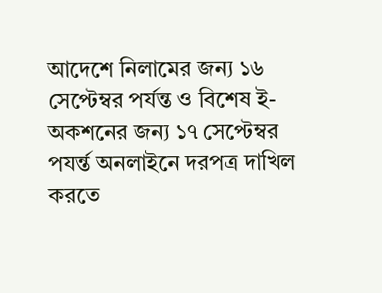আদেশে নিলামের জন্য ১৬ সেপ্টেম্বর পর্যন্ত ও বিশেষ ই-অকশনের জন্য ১৭ সেপ্টেম্বর পযর্ন্ত অনলাইনে দরপত্র দাখিল করতে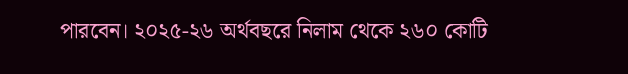পারবেন। ২০২৫-২৬ অর্থবছরে নিলাম থেকে ২৬০ কোটি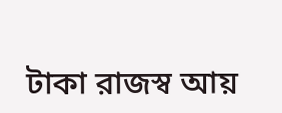টাকা রাজস্ব আয়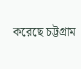করেছে চট্টগ্রাম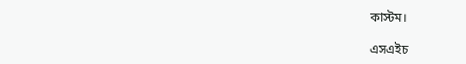কাস্টম।

এসএইচ